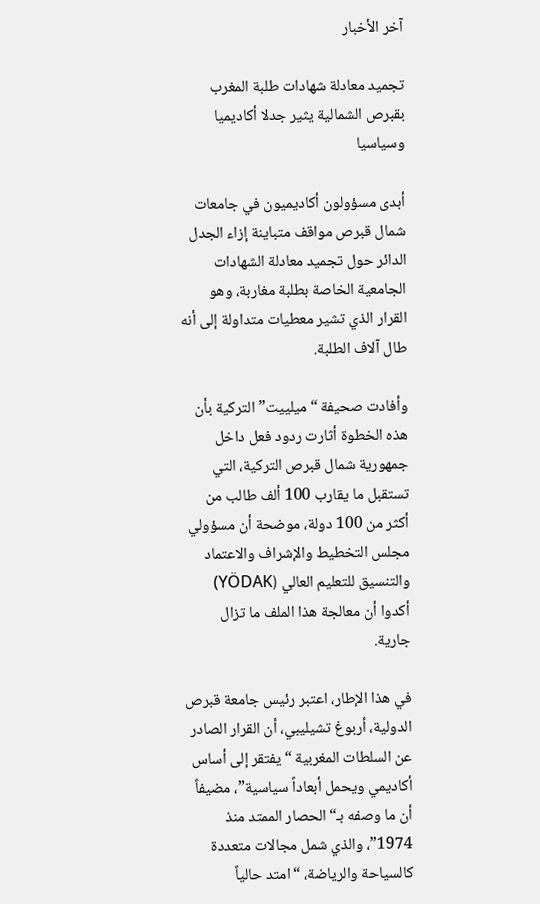آخر الأخبار

تجميد معادلة شهادات طلبة المغرب بقبرص الشمالية يثير جدلا أكاديميا وسياسيا

أبدى مسؤولون أكاديميون في جامعات شمال قبرص مواقف متباينة إزاء الجدل الدائر حول تجميد معادلة الشهادات الجامعية الخاصة بطلبة مغاربة، وهو القرار الذي تشير معطيات متداولة إلى أنه طال آلاف الطلبة.

وأفادت صحيفة “ميلييت” التركية بأن هذه الخطوة أثارت ردود فعل داخل جمهورية شمال قبرص التركية، التي تستقبل ما يقارب 100 ألف طالب من أكثر من 100 دولة، موضحة أن مسؤولي مجلس التخطيط والإشراف والاعتماد والتنسيق للتعليم العالي (YÖDAK) أكدوا أن معالجة هذا الملف ما تزال جارية.

في هذا الإطار، اعتبر رئيس جامعة قبرص الدولية، أربوغ تشيليبي، أن القرار الصادر عن السلطات المغربية “يفتقر إلى أساس أكاديمي ويحمل أبعاداً سياسية”، مضيفاً أن ما وصفه بـ“الحصار الممتد منذ 1974”، والذي شمل مجالات متعددة كالسياحة والرياضة، “امتد حالياً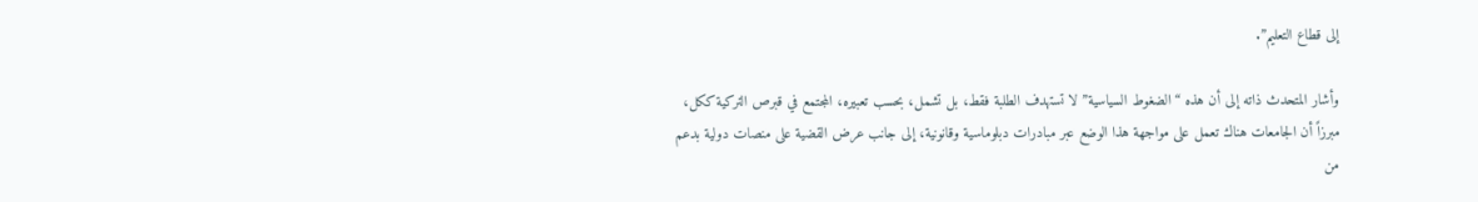إلى قطاع التعليم”.

وأشار المتحدث ذاته إلى أن هذه “الضغوط السياسية” لا تستهدف الطلبة فقط، بل تشمل، بحسب تعبيره، المجتمع في قبرص التركية ككل، مبرزاً أن الجامعات هناك تعمل على مواجهة هذا الوضع عبر مبادرات دبلوماسية وقانونية، إلى جانب عرض القضية على منصات دولية بدعم من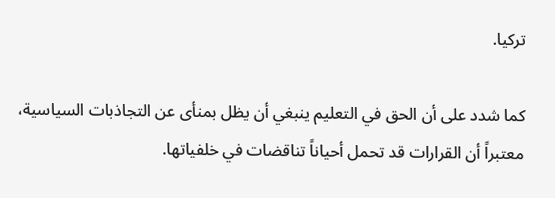تركيا.

كما شدد على أن الحق في التعليم ينبغي أن يظل بمنأى عن التجاذبات السياسية، معتبراً أن القرارات قد تحمل أحياناً تناقضات في خلفياتها.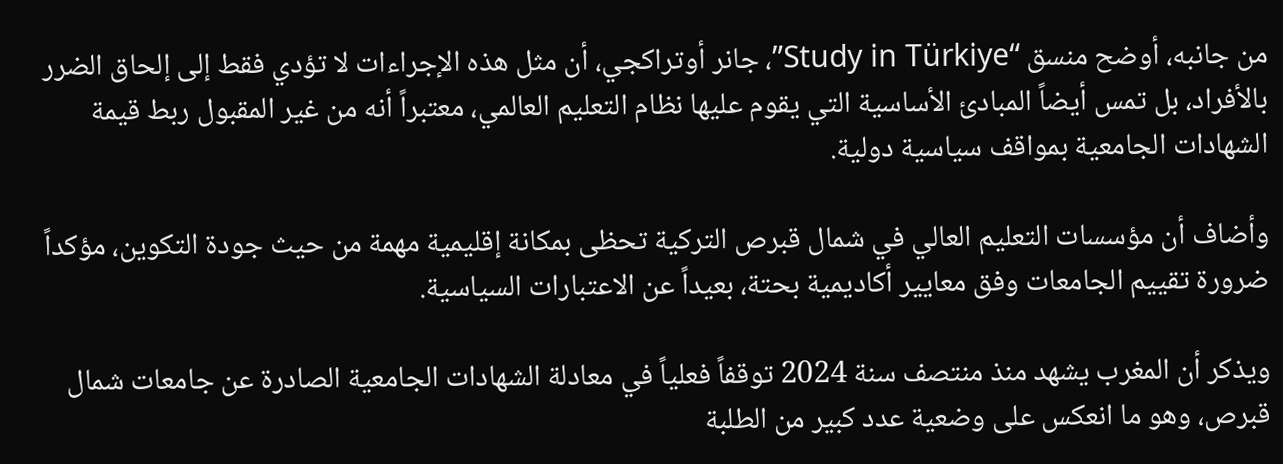من جانبه، أوضح منسق “Study in Türkiye”، جانر أوتراكجي، أن مثل هذه الإجراءات لا تؤدي فقط إلى إلحاق الضرر بالأفراد، بل تمس أيضاً المبادئ الأساسية التي يقوم عليها نظام التعليم العالمي، معتبراً أنه من غير المقبول ربط قيمة الشهادات الجامعية بمواقف سياسية دولية.

وأضاف أن مؤسسات التعليم العالي في شمال قبرص التركية تحظى بمكانة إقليمية مهمة من حيث جودة التكوين، مؤكداً ضرورة تقييم الجامعات وفق معايير أكاديمية بحتة، بعيداً عن الاعتبارات السياسية.

ويذكر أن المغرب يشهد منذ منتصف سنة 2024 توقفاً فعلياً في معادلة الشهادات الجامعية الصادرة عن جامعات شمال قبرص، وهو ما انعكس على وضعية عدد كبير من الطلبة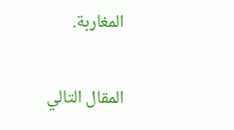المغاربة.

المقال التالي